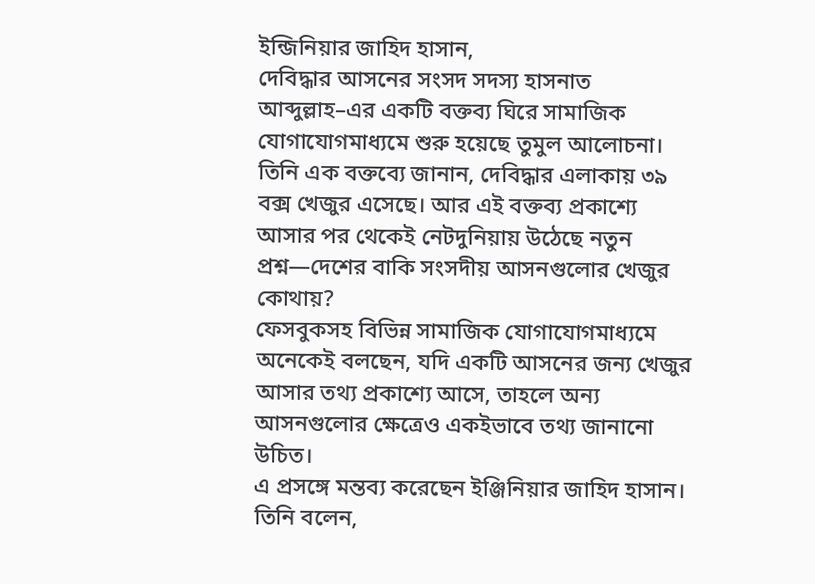ইন্জিনিয়ার জাহিদ হাসান,
দেবিদ্ধার আসনের সংসদ সদস্য হাসনাত আব্দুল্লাহ–এর একটি বক্তব্য ঘিরে সামাজিক যোগাযোগমাধ্যমে শুরু হয়েছে তুমুল আলোচনা। তিনি এক বক্তব্যে জানান, দেবিদ্ধার এলাকায় ৩৯ বক্স খেজুর এসেছে। আর এই বক্তব্য প্রকাশ্যে আসার পর থেকেই নেটদুনিয়ায় উঠেছে নতুন প্রশ্ন—দেশের বাকি সংসদীয় আসনগুলোর খেজুর কোথায়?
ফেসবুকসহ বিভিন্ন সামাজিক যোগাযোগমাধ্যমে অনেকেই বলছেন, যদি একটি আসনের জন্য খেজুর আসার তথ্য প্রকাশ্যে আসে, তাহলে অন্য আসনগুলোর ক্ষেত্রেও একইভাবে তথ্য জানানো উচিত।
এ প্রসঙ্গে মন্তব্য করেছেন ইঞ্জিনিয়ার জাহিদ হাসান। তিনি বলেন,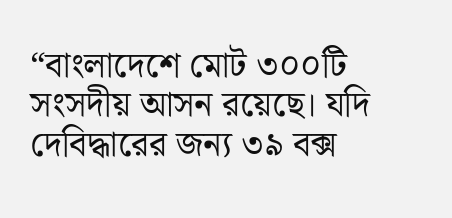“বাংলাদেশে মোট ৩০০টি সংসদীয় আসন রয়েছে। যদি দেবিদ্ধারের জন্য ৩৯ বক্স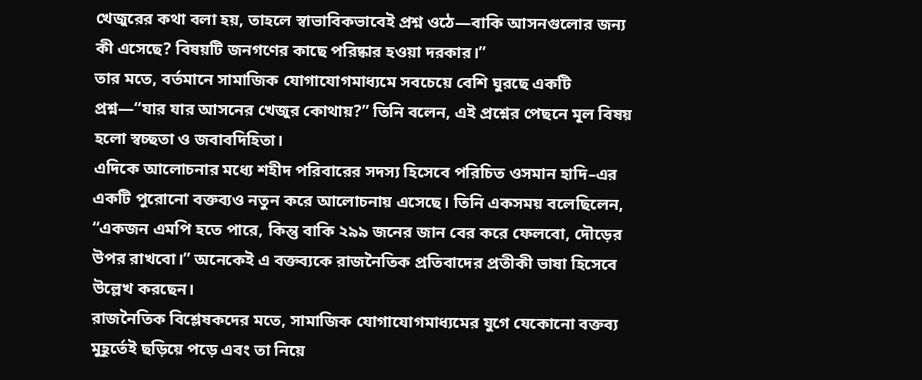খেজুরের কথা বলা হয়, তাহলে স্বাভাবিকভাবেই প্রশ্ন ওঠে—বাকি আসনগুলোর জন্য কী এসেছে? বিষয়টি জনগণের কাছে পরিষ্কার হওয়া দরকার।”
তার মতে, বর্তমানে সামাজিক যোগাযোগমাধ্যমে সবচেয়ে বেশি ঘুরছে একটি প্রশ্ন—“যার যার আসনের খেজুর কোথায়?” তিনি বলেন, এই প্রশ্নের পেছনে মূল বিষয় হলো স্বচ্ছতা ও জবাবদিহিতা।
এদিকে আলোচনার মধ্যে শহীদ পরিবারের সদস্য হিসেবে পরিচিত ওসমান হাদি–এর একটি পুরোনো বক্তব্যও নতুন করে আলোচনায় এসেছে। তিনি একসময় বলেছিলেন, “একজন এমপি হতে পারে, কিন্তু বাকি ২৯৯ জনের জান বের করে ফেলবো, দৌড়ের উপর রাখবো।” অনেকেই এ বক্তব্যকে রাজনৈতিক প্রতিবাদের প্রতীকী ভাষা হিসেবে উল্লেখ করছেন।
রাজনৈতিক বিশ্লেষকদের মতে, সামাজিক যোগাযোগমাধ্যমের যুগে যেকোনো বক্তব্য মুহূর্তেই ছড়িয়ে পড়ে এবং তা নিয়ে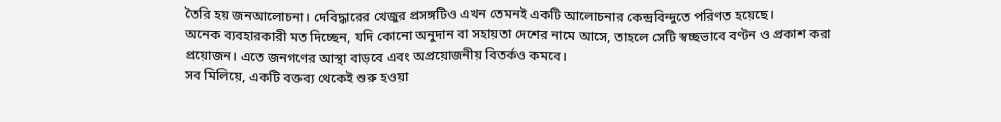তৈরি হয় জনআলোচনা। দেবিদ্ধারের খেজুর প্রসঙ্গটিও এখন তেমনই একটি আলোচনার কেন্দ্রবিন্দুতে পরিণত হয়েছে।
অনেক ব্যবহারকারী মত দিচ্ছেন, যদি কোনো অনুদান বা সহায়তা দেশের নামে আসে, তাহলে সেটি স্বচ্ছভাবে বণ্টন ও প্রকাশ করা প্রয়োজন। এতে জনগণের আস্থা বাড়বে এবং অপ্রয়োজনীয় বিতর্কও কমবে।
সব মিলিয়ে, একটি বক্তব্য থেকেই শুরু হওয়া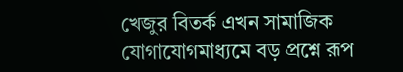খেজুর বিতর্ক এখন সামাজিক যোগাযোগমাধ্যমে বড় প্রশ্নে রূপ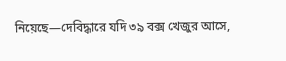নিয়েছে—দেবিদ্ধারে যদি ৩৯ বক্স খেজুর আসে,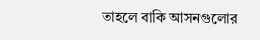তাহলে বাকি আসনগুলোর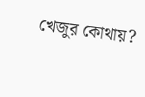খেজুর কোথায়?